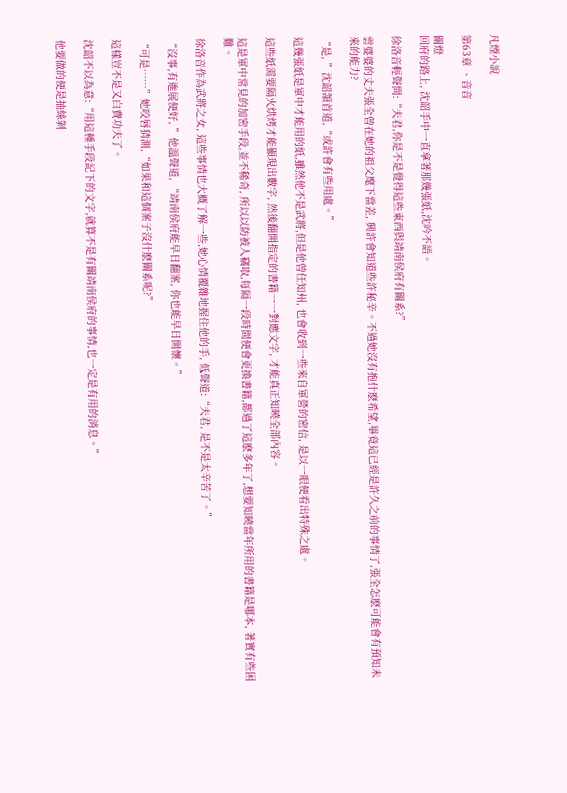凡煙小說

第63章 、音音

關燈
回府的路上, 沈韶手中一直拿著那幾張紙,沈吟不語。

徐洛音輕聲問:“夫君,你是不是覺得這些東西與靖南侯府有關系?”

雲婆婆的丈夫張全曾在她的祖父麾下當差, 興許會知道些許秘辛。不過她沒有抱什麽希望,畢竟這已經是許久之前的事情了,張全怎麽可能會有預知未來的能力?

“是, ”沈韶頷首道,“或許會有些用處。”

這幾張紙是軍中才能用的紙,雖然他不是武將,但是他曾任知州, 也會收到一些來自軍營的密信, 是以一眼便看出特殊之處。

這些紙需要隔火烘烤才能顯現出數字, 然後翻開指定的書籍一一對應文字, 才能真正知曉全部內容。

這是軍中常見的加密手段,並不稀奇, 所以以防被人竊取,每隔一段時間便會更換書籍,都過了這麽多年了,想要知曉當年所用的書籍是哪本, 著實有些困難。

徐洛音作為武將之女, 這些事情也大概了解一些,她心情覆雜地握住他的手, 低聲道:“夫君, 是不是太辛苦了。”

“沒事,有進展便好, ”他溫聲道, “靖南侯府能早日翻案, 你也能早日開懷。”

“可是……”她咬唇猜測,“如果和這個案子沒什麽關系呢?”

這樣豈不是又白費功夫了。

沈韶不以為意:“用這種手段記下的文字,就算不是有關靖南侯府的事情,也一定是有用的消息。”

他要做的便是抽絲剝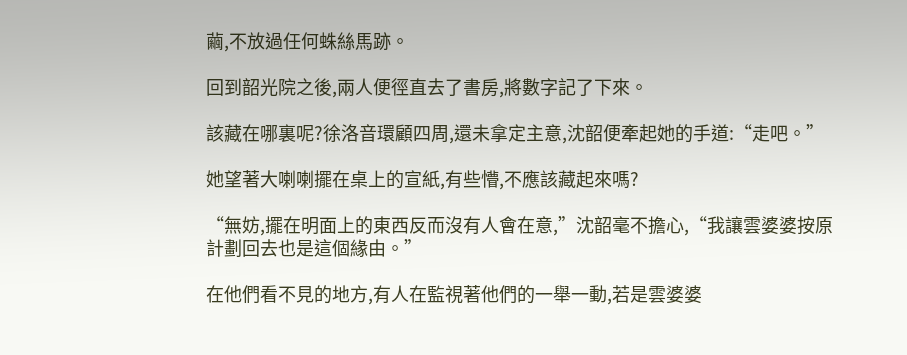繭,不放過任何蛛絲馬跡。

回到韶光院之後,兩人便徑直去了書房,將數字記了下來。

該藏在哪裏呢?徐洛音環顧四周,還未拿定主意,沈韶便牽起她的手道:“走吧。”

她望著大喇喇擺在桌上的宣紙,有些懵,不應該藏起來嗎?

“無妨,擺在明面上的東西反而沒有人會在意,”沈韶毫不擔心,“我讓雲婆婆按原計劃回去也是這個緣由。”

在他們看不見的地方,有人在監視著他們的一舉一動,若是雲婆婆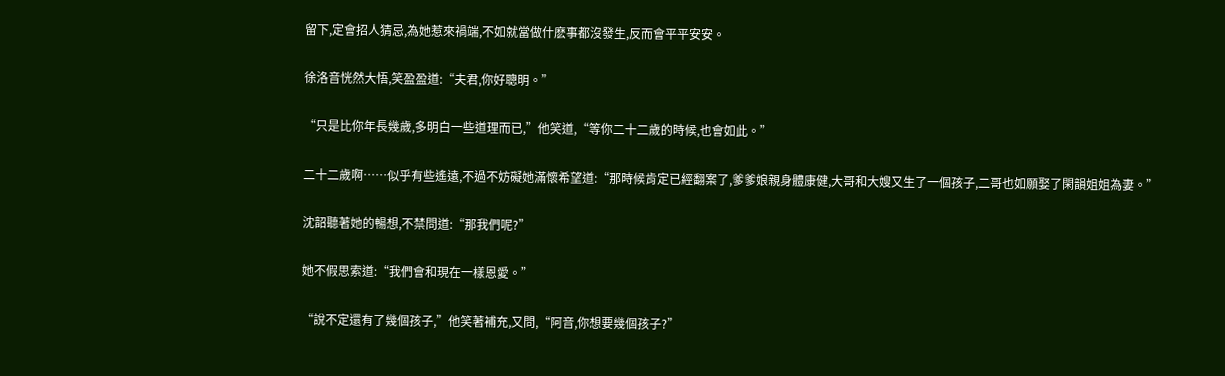留下,定會招人猜忌,為她惹來禍端,不如就當做什麽事都沒發生,反而會平平安安。

徐洛音恍然大悟,笑盈盈道:“夫君,你好聰明。”

“只是比你年長幾歲,多明白一些道理而已,”他笑道,“等你二十二歲的時候,也會如此。”

二十二歲啊……似乎有些遙遠,不過不妨礙她滿懷希望道:“那時候肯定已經翻案了,爹爹娘親身體康健,大哥和大嫂又生了一個孩子,二哥也如願娶了閑韻姐姐為妻。”

沈韶聽著她的暢想,不禁問道:“那我們呢?”

她不假思索道:“我們會和現在一樣恩愛。”

“說不定還有了幾個孩子,”他笑著補充,又問,“阿音,你想要幾個孩子?”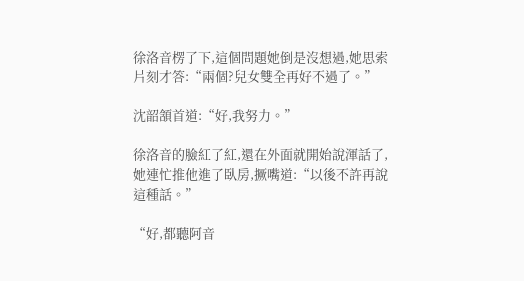徐洛音楞了下,這個問題她倒是沒想過,她思索片刻才答:“兩個?兒女雙全再好不過了。”

沈韶頷首道:“好,我努力。”

徐洛音的臉紅了紅,還在外面就開始說渾話了,她連忙推他進了臥房,撅嘴道:“以後不許再說這種話。”

“好,都聽阿音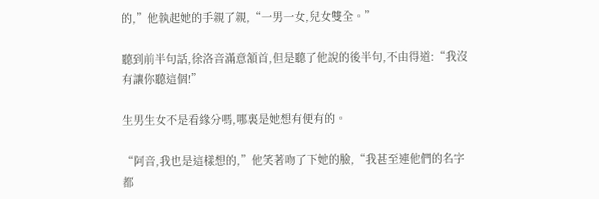的,”他執起她的手親了親,“一男一女,兒女雙全。”

聽到前半句話,徐洛音滿意頷首,但是聽了他說的後半句,不由得道:“我沒有讓你聽這個!”

生男生女不是看緣分嗎,哪裏是她想有便有的。

“阿音,我也是這樣想的,”他笑著吻了下她的臉,“我甚至連他們的名字都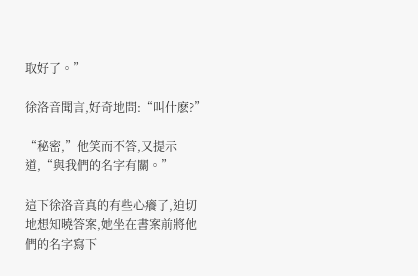取好了。”

徐洛音聞言,好奇地問:“叫什麽?”

“秘密,”他笑而不答,又提示道,“與我們的名字有關。”

這下徐洛音真的有些心癢了,迫切地想知曉答案,她坐在書案前將他們的名字寫下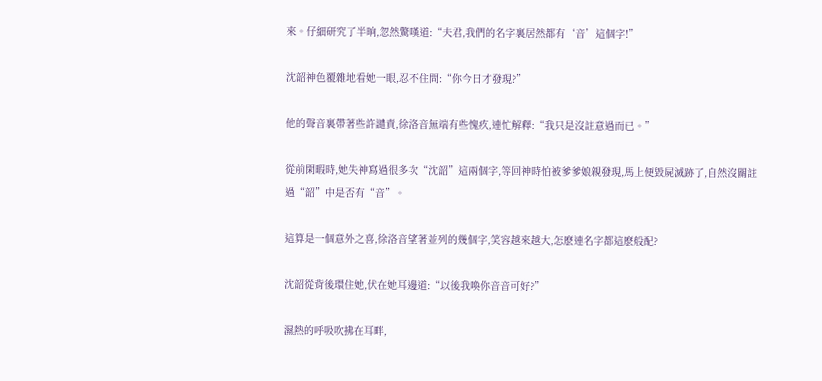來。仔細研究了半晌,忽然驚嘆道:“夫君,我們的名字裏居然都有‘音’這個字!”

沈韶神色覆雜地看她一眼,忍不住問:“你今日才發現?”

他的聲音裏帶著些許譴責,徐洛音無端有些愧疚,連忙解釋:“我只是沒註意過而已。”

從前閑暇時,她失神寫過很多次“沈韶”這兩個字,等回神時怕被爹爹娘親發現,馬上便毀屍滅跡了,自然沒關註過“韶”中是否有“音”。

這算是一個意外之喜,徐洛音望著並列的幾個字,笑容越來越大,怎麽連名字都這麽般配?

沈韶從背後環住她,伏在她耳邊道:“以後我喚你音音可好?”

濕熱的呼吸吹拂在耳畔,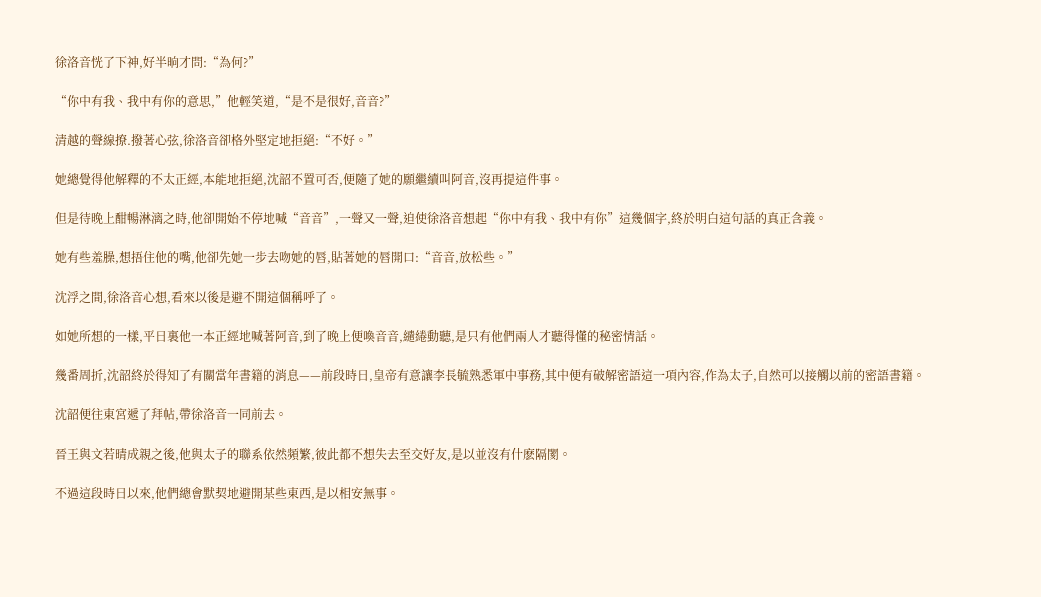徐洛音恍了下神,好半晌才問:“為何?”

“你中有我、我中有你的意思,”他輕笑道,“是不是很好,音音?”

清越的聲線撩.撥著心弦,徐洛音卻格外堅定地拒絕:“不好。”

她總覺得他解釋的不太正經,本能地拒絕,沈韶不置可否,便隨了她的願繼續叫阿音,沒再提這件事。

但是待晚上酣暢淋漓之時,他卻開始不停地喊“音音”,一聲又一聲,迫使徐洛音想起“你中有我、我中有你”這幾個字,終於明白這句話的真正含義。

她有些羞臊,想捂住他的嘴,他卻先她一步去吻她的唇,貼著她的唇開口:“音音,放松些。”

沈浮之間,徐洛音心想,看來以後是避不開這個稱呼了。

如她所想的一樣,平日裏他一本正經地喊著阿音,到了晚上便喚音音,繾綣動聽,是只有他們兩人才聽得懂的秘密情話。

幾番周折,沈韶終於得知了有關當年書籍的消息——前段時日,皇帝有意讓李長毓熟悉軍中事務,其中便有破解密語這一項內容,作為太子,自然可以接觸以前的密語書籍。

沈韶便往東宮遞了拜帖,帶徐洛音一同前去。

晉王與文若晴成親之後,他與太子的聯系依然頻繁,彼此都不想失去至交好友,是以並沒有什麽隔閡。

不過這段時日以來,他們總會默契地避開某些東西,是以相安無事。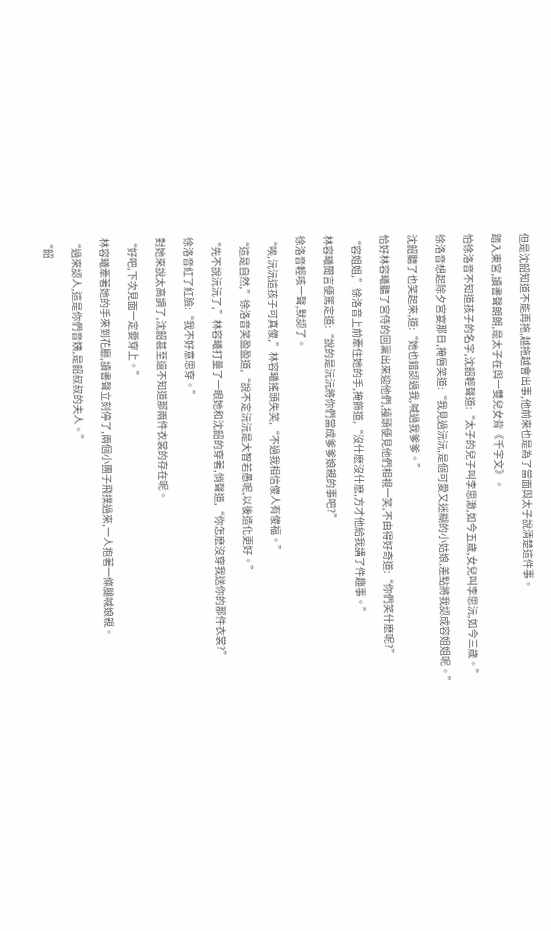但是沈韶知道不能再拖,越拖越會出事,他前來也是為了當面與太子說清楚這件事。

踏入東宮,讀書聲朗朗,是太子在與一雙兒女背《千字文》。

怕徐洛音不知道孩子的名字,沈韶輕聲道:“太子的兒子叫李思澈,如今五歲,女兒叫李思沅,如今三歲。”

徐洛音想起除夕宮宴那日,掩唇笑道:“我見過沅沅,是個可愛又迷糊的小姑娘,差點將我認成容姐姐呢。”

沈韶聽了也笑起來,道:“她也錯認過我,喊過我爹爹。”

恰好林容曦聽了宮侍的回稟出來迎他們,擡頭便見他們相視一笑,不由得好奇道:“你們笑什麽呢?”

“容姐姐,”徐洛音上前牽住她的手,掩飾道,“沒什麽沒什麽,方才他給我講了件趣事。”

林容曦聞言便篤定道:“說的是沅沅將你們當成爹爹娘親的事吧?”

徐洛音輕咳一聲,默認了。

“唉,沅沅這孩子可真傻,”林容曦搖頭失笑,“不過我相信傻人有傻福。”

“這是自然,”徐洛音笑盈盈道,“說不定沅沅是大智若愚呢,以後造化更好。”

“先不說沅沅了,”林容曦打量了一眼她和沈韶的穿著,悄聲道,“你怎麽沒穿我送你的那件衣裳?”

徐洛音紅了紅臉:“我不好意思穿。”

對她來說太高調了,沈韶甚至還不知道那兩件衣裳的存在呢。

“好吧,下次見面一定要穿上。”

林容曦牽著她的手來到花廳,讀書聲立刻停了,兩個小團子飛撲過來,一人抱著一條腿喊娘親。

“過來認人,這是你們音姨,是韶叔叔的夫人。”

“韶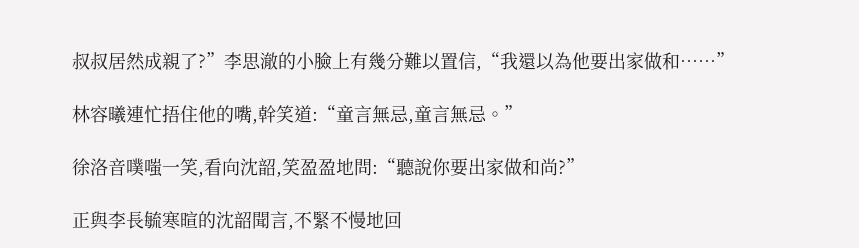叔叔居然成親了?”李思澈的小臉上有幾分難以置信,“我還以為他要出家做和……”

林容曦連忙捂住他的嘴,幹笑道:“童言無忌,童言無忌。”

徐洛音噗嗤一笑,看向沈韶,笑盈盈地問:“聽說你要出家做和尚?”

正與李長毓寒暄的沈韶聞言,不緊不慢地回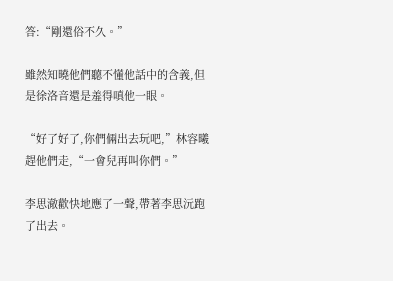答:“剛還俗不久。”

雖然知曉他們聽不懂他話中的含義,但是徐洛音還是羞得嗔他一眼。

“好了好了,你們倆出去玩吧,”林容曦趕他們走,“一會兒再叫你們。”

李思澈歡快地應了一聲,帶著李思沅跑了出去。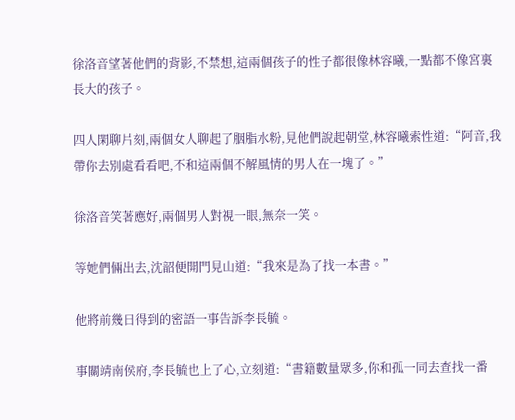徐洛音望著他們的背影,不禁想,這兩個孩子的性子都很像林容曦,一點都不像宮裏長大的孩子。

四人閑聊片刻,兩個女人聊起了胭脂水粉,見他們說起朝堂,林容曦索性道:“阿音,我帶你去別處看看吧,不和這兩個不解風情的男人在一塊了。”

徐洛音笑著應好,兩個男人對視一眼,無奈一笑。

等她們倆出去,沈韶便開門見山道:“我來是為了找一本書。”

他將前幾日得到的密語一事告訴李長毓。

事關靖南侯府,李長毓也上了心,立刻道:“書籍數量眾多,你和孤一同去查找一番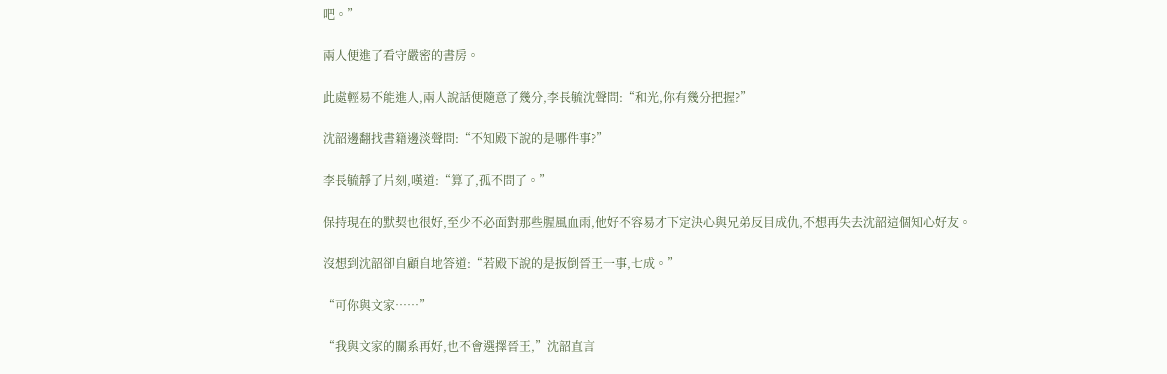吧。”

兩人便進了看守嚴密的書房。

此處輕易不能進人,兩人說話便隨意了幾分,李長毓沈聲問:“和光,你有幾分把握?”

沈韶邊翻找書籍邊淡聲問:“不知殿下說的是哪件事?”

李長毓靜了片刻,嘆道:“算了,孤不問了。”

保持現在的默契也很好,至少不必面對那些腥風血雨,他好不容易才下定決心與兄弟反目成仇,不想再失去沈韶這個知心好友。

沒想到沈韶卻自顧自地答道:“若殿下說的是扳倒晉王一事,七成。”

“可你與文家……”

“我與文家的關系再好,也不會選擇晉王,”沈韶直言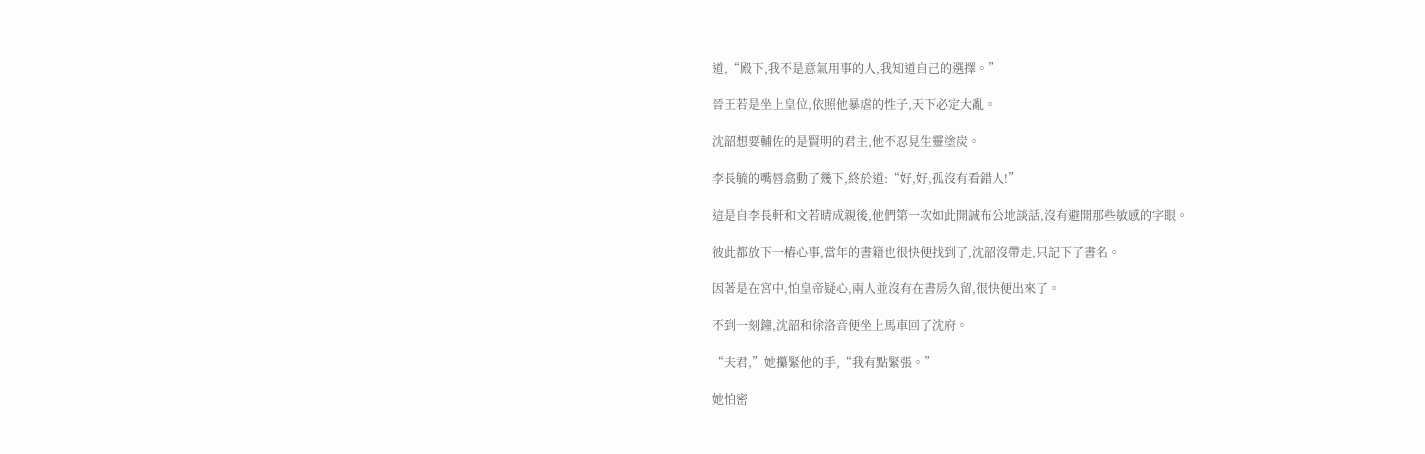道,“殿下,我不是意氣用事的人,我知道自己的選擇。”

晉王若是坐上皇位,依照他暴虐的性子,天下必定大亂。

沈韶想要輔佐的是賢明的君主,他不忍見生靈塗炭。

李長毓的嘴唇翕動了幾下,終於道:“好,好,孤沒有看錯人!”

這是自李長軒和文若晴成親後,他們第一次如此開誠布公地談話,沒有避開那些敏感的字眼。

彼此都放下一樁心事,當年的書籍也很快便找到了,沈韶沒帶走,只記下了書名。

因著是在宮中,怕皇帝疑心,兩人並沒有在書房久留,很快便出來了。

不到一刻鐘,沈韶和徐洛音便坐上馬車回了沈府。

“夫君,”她攥緊他的手,“我有點緊張。”

她怕密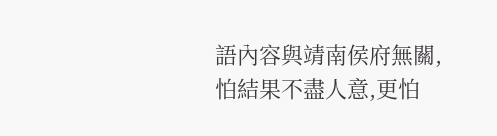語內容與靖南侯府無關,怕結果不盡人意,更怕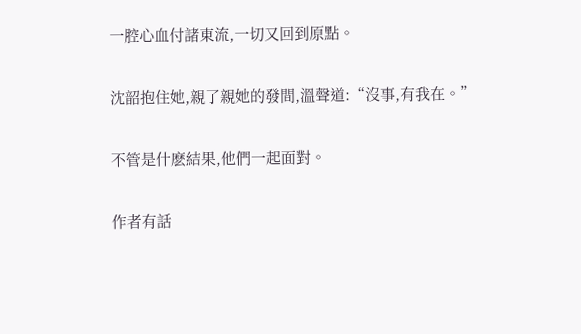一腔心血付諸東流,一切又回到原點。

沈韶抱住她,親了親她的發間,溫聲道:“沒事,有我在。”

不管是什麽結果,他們一起面對。

作者有話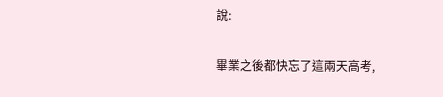說:

畢業之後都快忘了這兩天高考,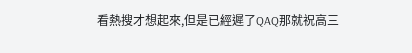看熱搜才想起來,但是已經遲了QAQ那就祝高三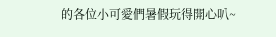的各位小可愛們暑假玩得開心叭~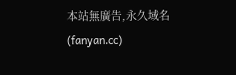本站無廣告,永久域名(fanyan.cc)